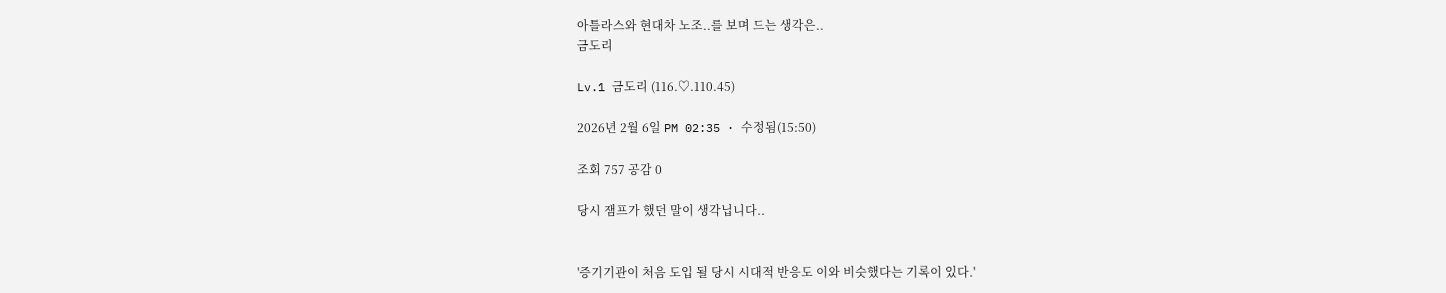아틀라스와 현대차 노조..를 보며 드는 생각은..
금도리

Lv.1 금도리 (116.♡.110.45)

2026년 2월 6일 PM 02:35 · 수정됨(15:50)

조회 757 공감 0

당시 잼프가 했던 말이 생각닙니다..


'증기기관이 처음 도입 될 당시 시대적 반응도 이와 비슷했다는 기록이 있다.'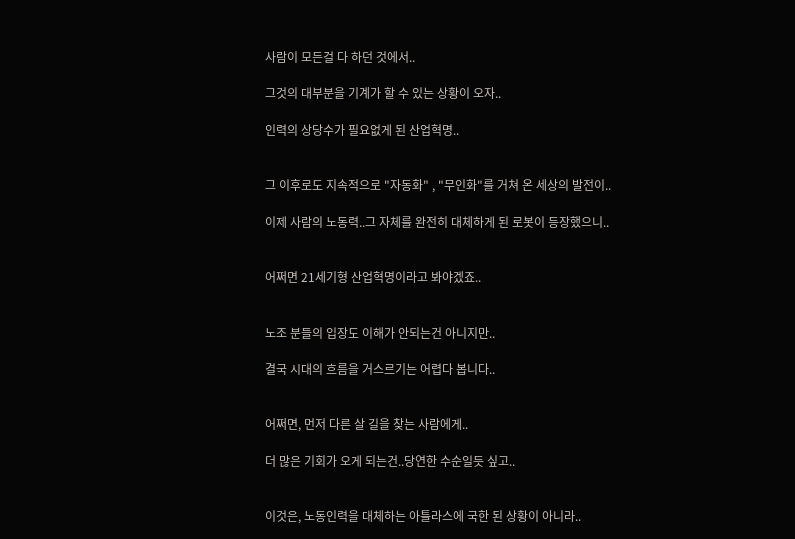사람이 모든걸 다 하던 것에서..

그것의 대부분을 기계가 할 수 있는 상황이 오자..

인력의 상당수가 필요없게 된 산업혁명..


그 이후로도 지속적으로 "자동화" , "무인화"를 거쳐 온 세상의 발전이..

이제 사람의 노동력..그 자체를 완전히 대체하게 된 로봇이 등장했으니..


어쩌면 21세기형 산업혁명이라고 봐야겠죠..


노조 분들의 입장도 이해가 안되는건 아니지만..

결국 시대의 흐름을 거스르기는 어렵다 봅니다..


어쩌면, 먼저 다른 살 길을 찾는 사람에게..

더 많은 기회가 오게 되는건..당연한 수순일듯 싶고..


이것은, 노동인력을 대체하는 아틀라스에 국한 된 상황이 아니라..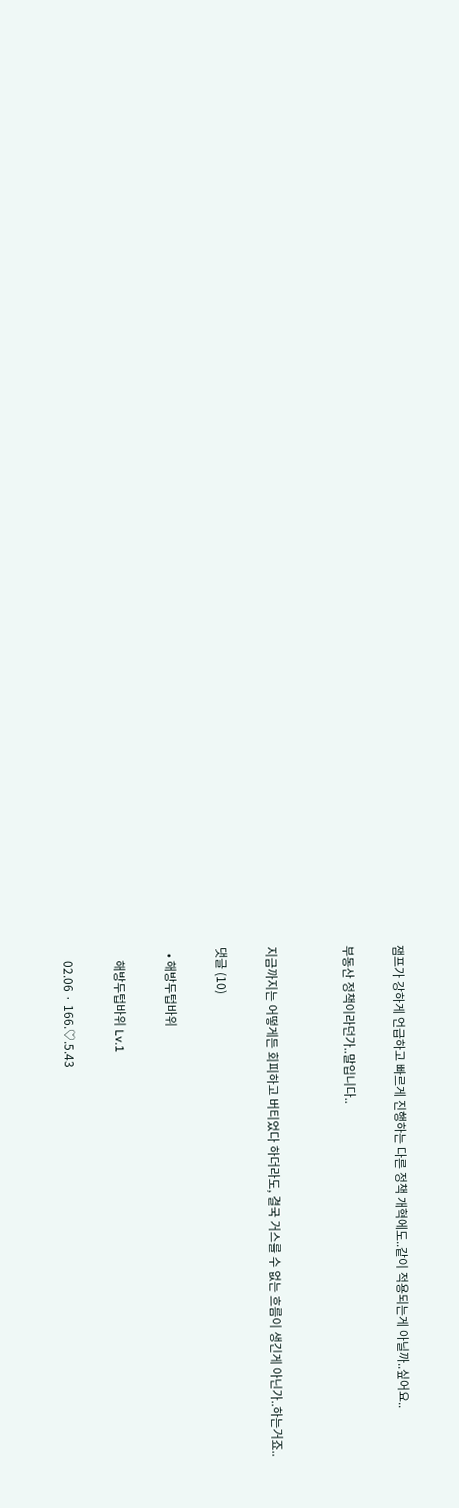잼프가 강하게 언급하고 빠르게 진행하는 다른 정책 개혁에도..같이 적용되는게 아닐까..싶어요..

부동산 정책이라던가..말입니다..


지금까지는 어떻게든 회피하고 버티었다 하더라도, 결국 거스를 수 없는 흐름이 생긴게 아닌가..하는거죠..

댓글 (10)

  • 해방두텁바위

    해방두텁바위 Lv.1

    02.06 · 166.♡.5.43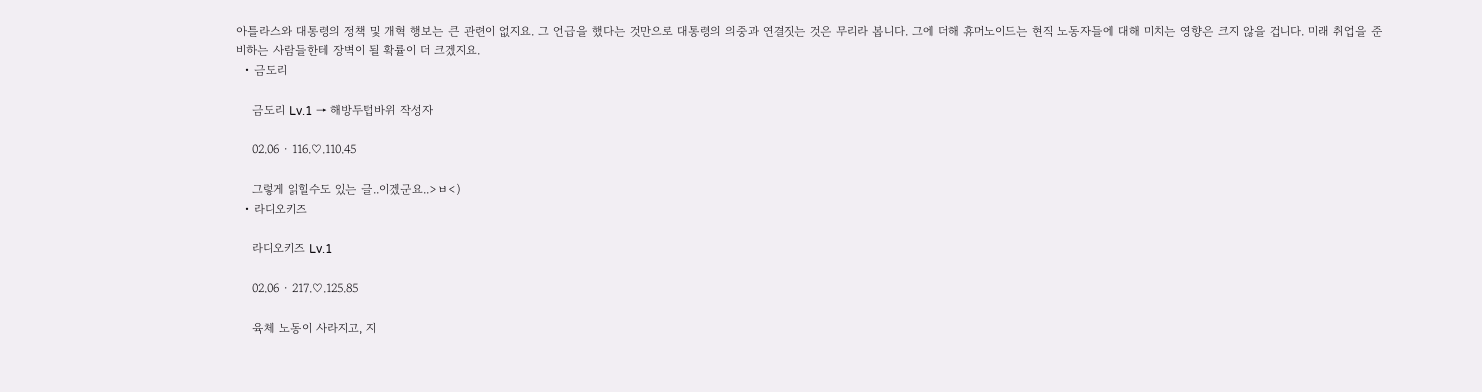아틀라스와 대통령의 정책 및 개혁 행보는 큰 관련이 없지요. 그 언급을 했다는 것만으로 대통령의 의중과 연결짓는 것은 무리라 봅니다. 그에 더해 휴머노이드는 현직 노동자들에 대해 미치는 영향은 크지 않을 겁니다. 미래 취업을 준비하는 사람들한테 장벽이 될 확률이 더 크겠지요.
  • 금도리

    금도리 Lv.1 → 해방두텁바위 작성자

    02.06 · 116.♡.110.45

    그렇게 읽힐수도 있는 글..이겠군요..>ㅂ<)
  • 라디오키즈

    라디오키즈 Lv.1

    02.06 · 217.♡.125.85

    육체 노동이 사라지고, 지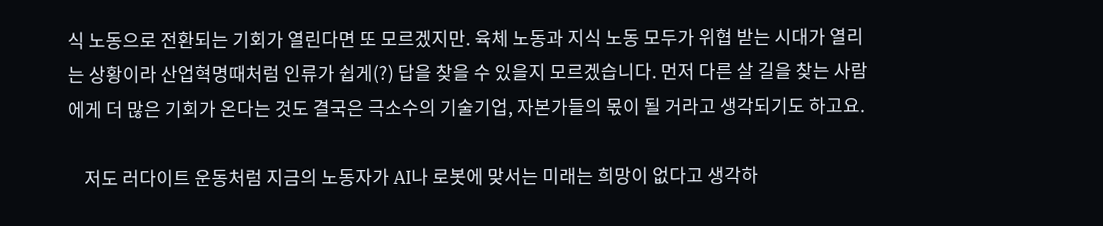식 노동으로 전환되는 기회가 열린다면 또 모르겠지만. 육체 노동과 지식 노동 모두가 위협 받는 시대가 열리는 상황이라 산업혁명때처럼 인류가 쉽게(?) 답을 찾을 수 있을지 모르겠습니다. 먼저 다른 살 길을 찾는 사람에게 더 많은 기회가 온다는 것도 결국은 극소수의 기술기업, 자본가들의 몫이 될 거라고 생각되기도 하고요.

    저도 러다이트 운동처럼 지금의 노동자가 AI나 로봇에 맞서는 미래는 희망이 없다고 생각하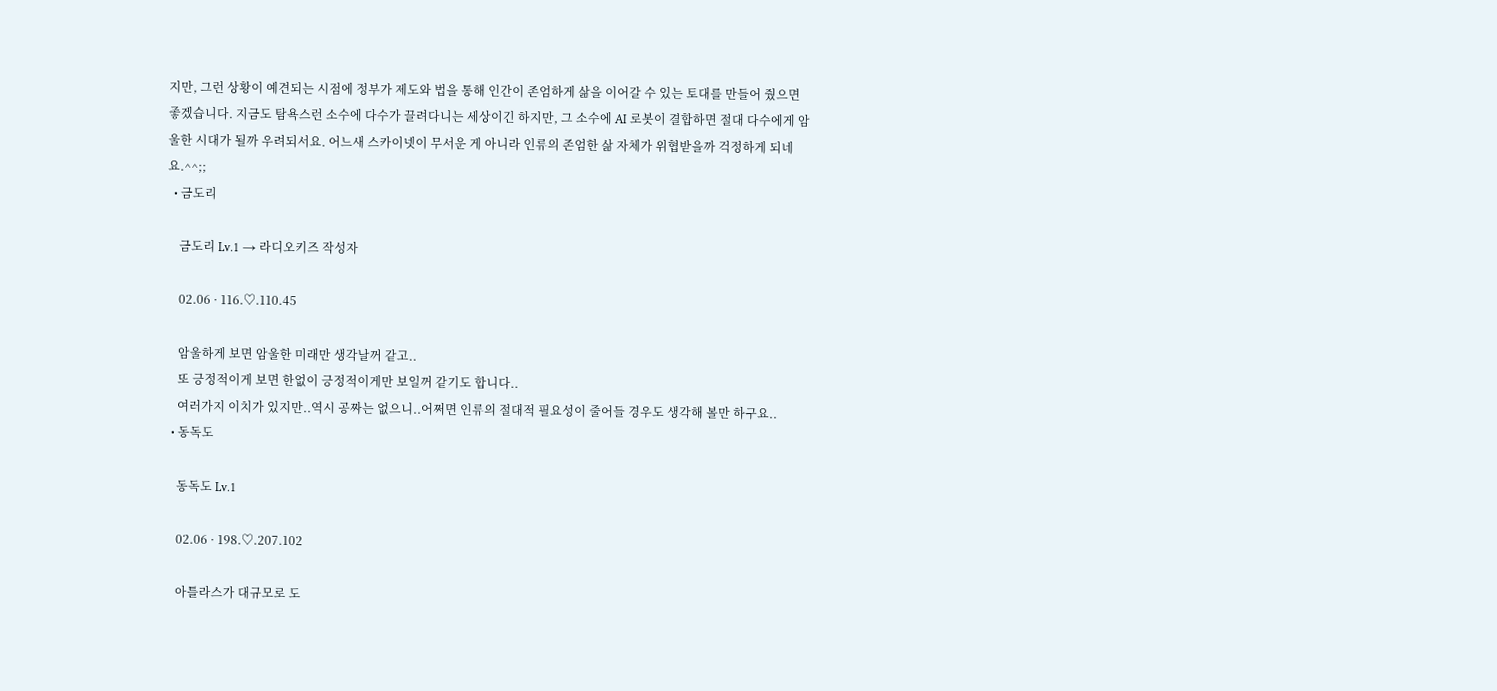지만, 그런 상황이 예견되는 시점에 정부가 제도와 법을 통해 인간이 존엄하게 삶을 이어갈 수 있는 토대를 만들어 줬으면 좋겠습니다. 지금도 탐욕스런 소수에 다수가 끌려다니는 세상이긴 하지만, 그 소수에 AI 로봇이 결합하면 절대 다수에게 암울한 시대가 될까 우려되서요. 어느새 스카이넷이 무서운 게 아니라 인류의 존엄한 삶 자체가 위협받을까 걱정하게 되네요.^^;;
  • 금도리

    금도리 Lv.1 → 라디오키즈 작성자

    02.06 · 116.♡.110.45

    암울하게 보면 암울한 미래만 생각날꺼 같고..
    또 긍정적이게 보면 한없이 긍정적이게만 보일꺼 같기도 합니다..
    여러가지 이치가 있지만..역시 공짜는 없으니..어쩌면 인류의 절대적 필요성이 줄어들 경우도 생각해 볼만 하구요..
  • 동독도

    동독도 Lv.1

    02.06 · 198.♡.207.102

    아틀라스가 대규모로 도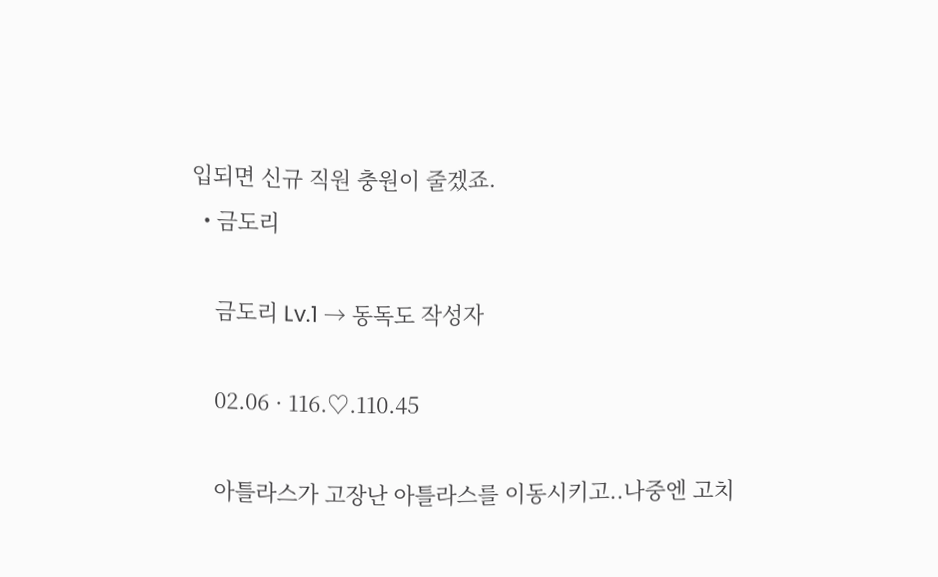입되면 신규 직원 충원이 줄겠죠.
  • 금도리

    금도리 Lv.1 → 동독도 작성자

    02.06 · 116.♡.110.45

    아틀라스가 고장난 아틀라스를 이동시키고..나중엔 고치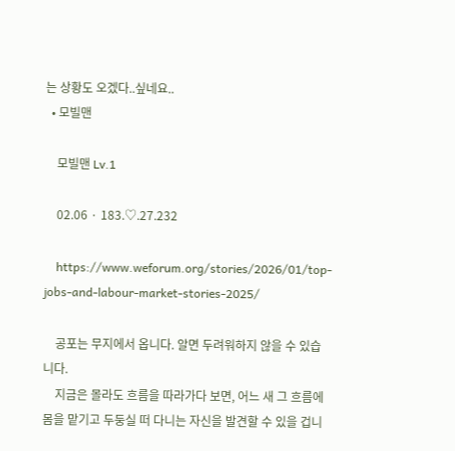는 상황도 오겠다..싶네요..
  • 모빌맨

    모빌맨 Lv.1

    02.06 · 183.♡.27.232

    https://www.weforum.org/stories/2026/01/top-jobs-and-labour-market-stories-2025/

    공포는 무지에서 옵니다. 알면 두려워하지 않을 수 있습니다.
    지금은 몰라도 흐름을 따라가다 보면, 어느 새 그 흐름에 몸을 맡기고 두둥실 떠 다니는 자신을 발견할 수 있을 겁니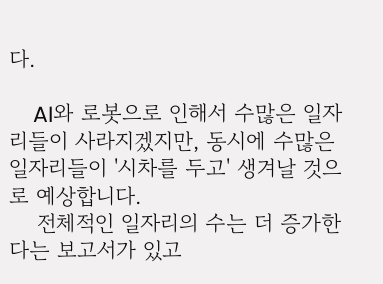다.

    AI와 로봇으로 인해서 수많은 일자리들이 사라지겠지만, 동시에 수많은 일자리들이 '시차를 두고' 생겨날 것으로 예상합니다.
    전체적인 일자리의 수는 더 증가한다는 보고서가 있고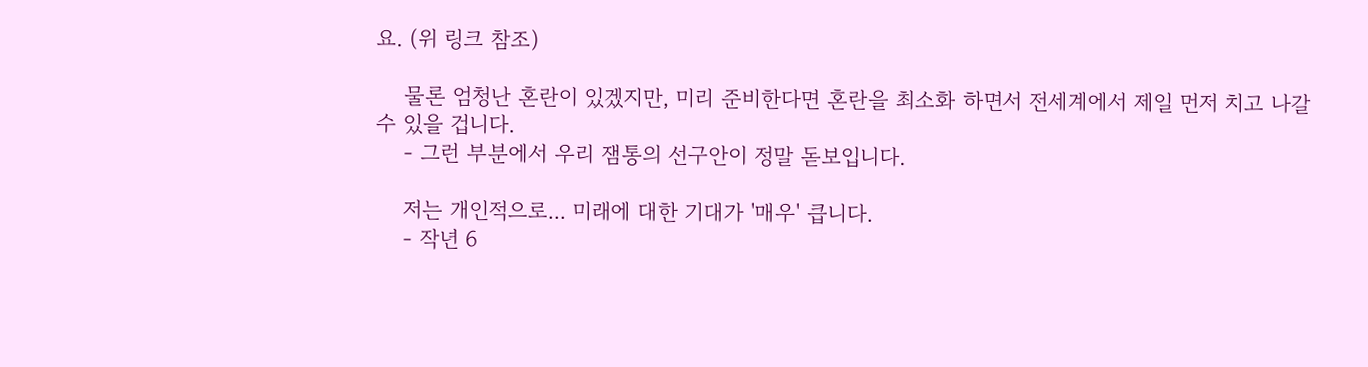요. (위 링크 참조)

    물론 엄청난 혼란이 있겠지만, 미리 준비한다면 혼란을 최소화 하면서 전세계에서 제일 먼저 치고 나갈 수 있을 겁니다.
    - 그런 부분에서 우리 잼통의 선구안이 정말 돋보입니다.

    저는 개인적으로... 미래에 대한 기대가 '매우' 큽니다.
    - 작년 6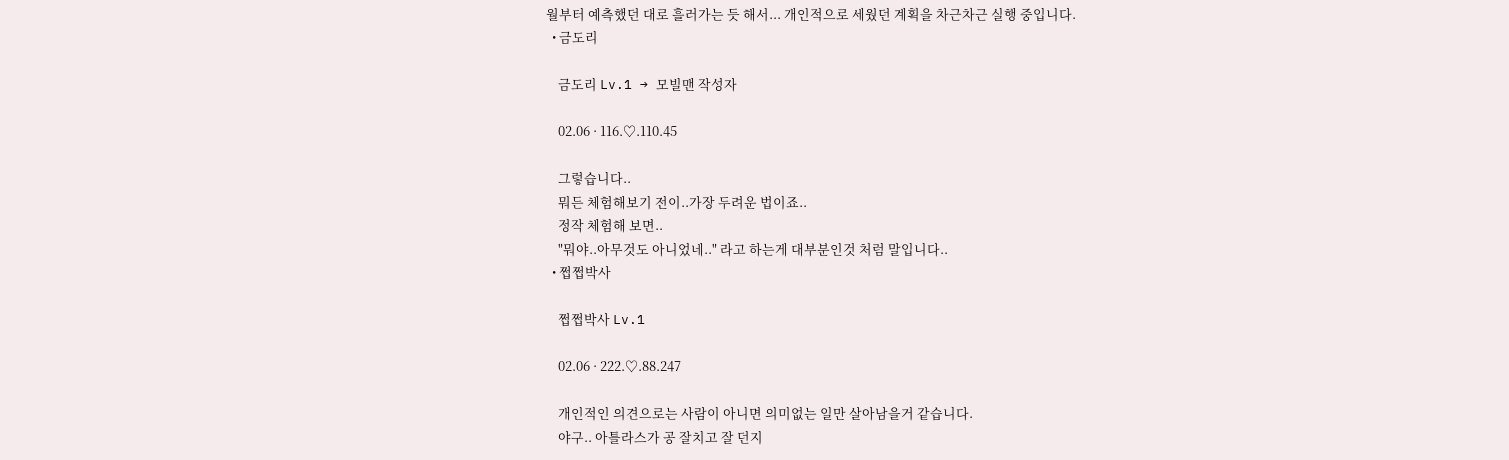월부터 예측했던 대로 흘러가는 듯 해서... 개인적으로 세웠던 계획을 차근차근 실행 중입니다.
  • 금도리

    금도리 Lv.1 → 모빌맨 작성자

    02.06 · 116.♡.110.45

    그렇습니다..
    뭐든 체험해보기 전이..가장 두려운 법이죠..
    정작 체험해 보면..
    "뭐야..아무것도 아니었네.." 라고 하는게 대부분인것 처럼 말입니다..
  • 쩝쩝박사

    쩝쩝박사 Lv.1

    02.06 · 222.♡.88.247

    개인적인 의견으로는 사람이 아니면 의미없는 일만 살아남을거 같습니다.
    야구.. 아틀라스가 공 잘치고 잘 던지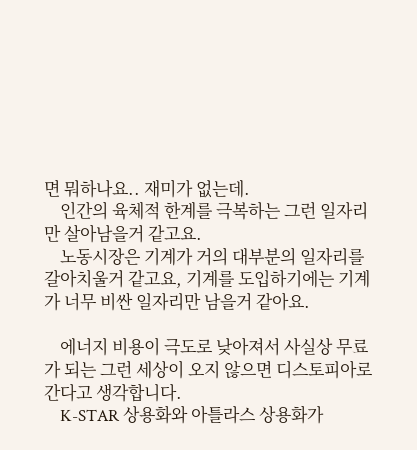면 뭐하나요.. 재미가 없는데.
    인간의 육체적 한계를 극복하는 그런 일자리만 살아남을거 같고요.
    노동시장은 기계가 거의 대부분의 일자리를 갈아치울거 같고요, 기계를 도입하기에는 기계가 너무 비싼 일자리만 남을거 같아요.

    에너지 비용이 극도로 낮아져서 사실상 무료가 되는 그런 세상이 오지 않으면 디스토피아로 간다고 생각합니다.
    K-STAR 상용화와 아틀라스 상용화가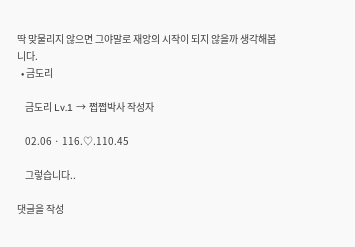딱 맞물리지 않으면 그야말로 재앙의 시작이 되지 않을까 생각해봅니다.
  • 금도리

    금도리 Lv.1 → 쩝쩝박사 작성자

    02.06 · 116.♡.110.45

    그렇습니다..

댓글을 작성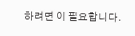하려면 이 필요합니다.